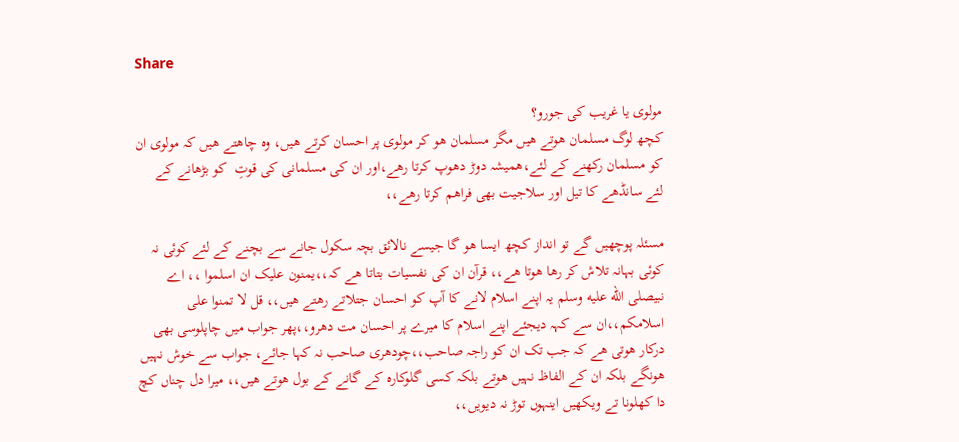Share

مولوی یا غریب کی جورو؟
کچھ لوگ مسلمان ھوتے ھیں مگر مسلمان ھو کر مولوی پر احسان کرتے ھیں، وہ چاھتے ھیں کہ مولوی ان کو مسلمان رکھنے کے لئے،ھمیشہ دوڑ دھوپ کرتا رھے،اور ان کی مسلمانی کی قوتِ  کو بڑھانے کے لئے سانڈھے کا تیل اور سلاجیت بھی فراھم کرتا رھے،،

مسئلہ پوچھیں گے تو انداز کچھ ایسا ھو گا جیسے نالائق بچہ سکول جانے سے بچنے کے لئے کوئی نہ کوئی بہانہ تلاش کر رھا ھوتا ھے،، قرآن ان کی نفسیات بتاتا ھے کہ،،یمنون علیک ان اسلموا ،، اے نبیصلى الله عليه وسلم یہ اپنے اسلام لانے کا آپ کو احسان جتلاتے رھتے ھیں،، قل لا تمنوا علی اسلامکم،،ان سے کہہ دیجئے اپنے اسلام کا میرے پر احسان مت دھرو،،پھر جواب میں چاپلوسی بھی درکار ھوتی ھے کہ جب تک ان کو راجہ صاحب،،چودھری صاحب نہ کہا جائے، جواب سے خوش نہیں ھونگے بلکہ ان کے الفاظ نہیں ھوتے بلکہ کسی گلوکارہ کے گانے کے بول ھوتے ھیں،، میرا دل چناں کچ دا کھلونا تے ویکھیں اینہوں توڑ نہ دیویں،،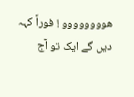ھوووووووو ! فوراً کہہ دیں گے ایک تو آج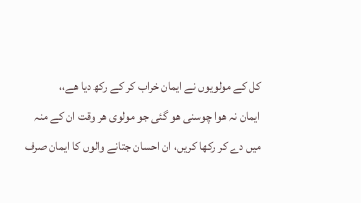کل کے مولویوں نے ایمان خراب کر کے رکھ دیا ھے،،
ایمان نہ ھوا چوسنی ھو گئی جو مولوی ھر وقت ان کے منہ میں دے کر رکھا کریں، ان احسان جتانے والوں کا ایمان صرف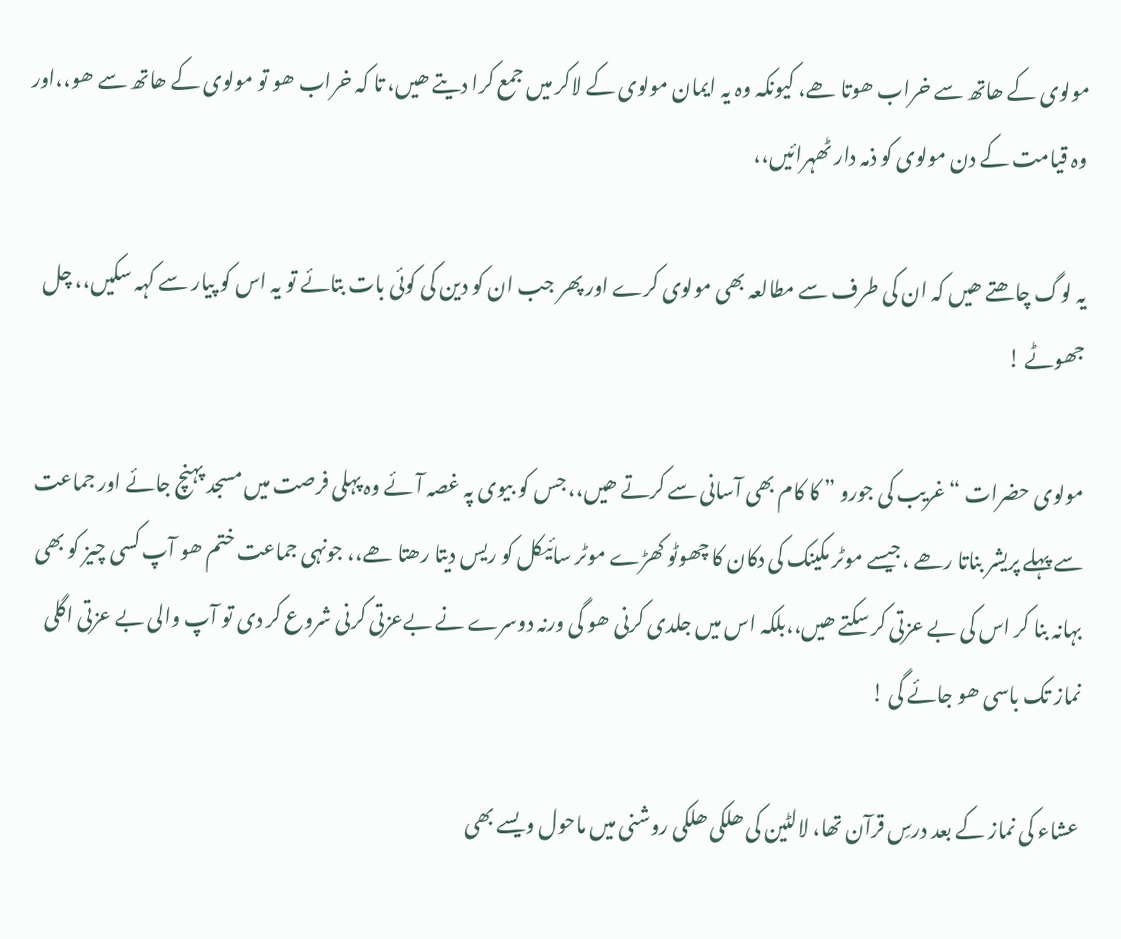مولوی کے ھاتھ سے خراب ھوتا ھے، کیونکہ وہ یہ ایمان مولوی کے لاکر میں جمع کرا دیتے ھیں، تا کہ خراب ھو تو مولوی کے ھاتھ سے ھو،،اور وہ قیامت کے دن مولوی کو ذمہ دار ٹھہرائیں،،

یہ لوگ چاھتے ھیں کہ ان کی طرف سے مطالعہ بھی مولوی کرے اور پھر جب ان کو دین کی کوئی بات بتائے تو یہ اس کو پیار سے کہہ سکیں،، چل جھوٹے !

مولوی حضرات “غریب کی جورو ” کا کام بھی آسانی سے کرتے ھیں،، جس کو بیوی پہ غصہ آئے وہ پہلی فرصت میں مسجد پہنچ جائے اور جماعت سے پہلے پریشر بناتا رھے ،جیسے موٹر مکینک کی دکان کا چھوٹو کھڑے موٹر سائیکل کو ریس دیتا رھتا ھے،، جونہی جماعت ختم ھو آپ کسی چیز کو بھی بہانہ بنا کر اس کی بے عزتی کر سکتے ھیں،،بلکہ اس میں جلدی کرنی ھو گی ورنہ دوسرے نے بےعزتی کرنی شروع کر دی تو آپ والی بے عزتی اگلی نماز تک باسی ھو جائے گی !

عشاء کی نماز کے بعد درسِ قرآن تھا، لالٹین کی ھلکی ھلکی روشنی میں ماحول ویسے بھی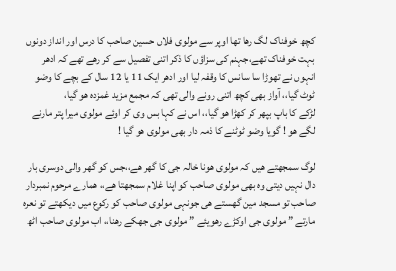کچھ خوفناک لگ رھا تھا اوپر سے مولوی فلاں حسین صاحب کا درس اور انداز دونوں بہت خوفناک تھے،جہنم کی سزاؤں کا ذکر اتنی تفصیل سے کر رھے تھے کہ ادھر انہوں نے تھوڑا سا سانس کا وقفہ لیا اور ادھر ایک 11 یا 12 سال کے بچے کا وضو ٹوٹ گیا،، آواز بھی کچھ اتنی رونے والی تھی کہ مجمع مزید غمزدہ ھو گیا،
لڑکے کا باپ بپھر کر کھڑا ھو گیا،، اس نے کہا بس وی کر اوئے مولوی میرا پتر مارنے لگے ھو ! گویا وضو ٹوٹنے کا ذمہ دار بھی مولوی ھو گیا !

لوگ سمجھتے ھیں کہ مولوی ھونا خالہ جی کا گھر ھے،،جس کو گھر والی دوسری بار دال نہیں دیتی وہ بھی مولوی صاحب کو اپنا غلام سمجھتا ھے،، ھمارے مرحوم نمبردار صاحب تو مسجد مین گھستے ھی جونہی مولوی صاحب کو رکوع میں دیکھتے تو نعرہ مارتے ” مولوی جی اوکڑے رھویئے ” مولوی جی جھکے رھنا،، اب مولوی صاحب اٹھ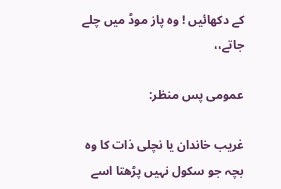کے دکھائیں ! وہ پاز موڈ میں چلے جاتے،،

عمومی پس منظر:

غریب خاندان یا نچلی ذات کا وہ بچہ جو سکول نہیں پڑھتا اسے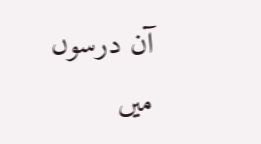آن درسوں میں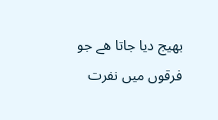بھیج دیا جاتا ھے جو فرقوں میں نفرت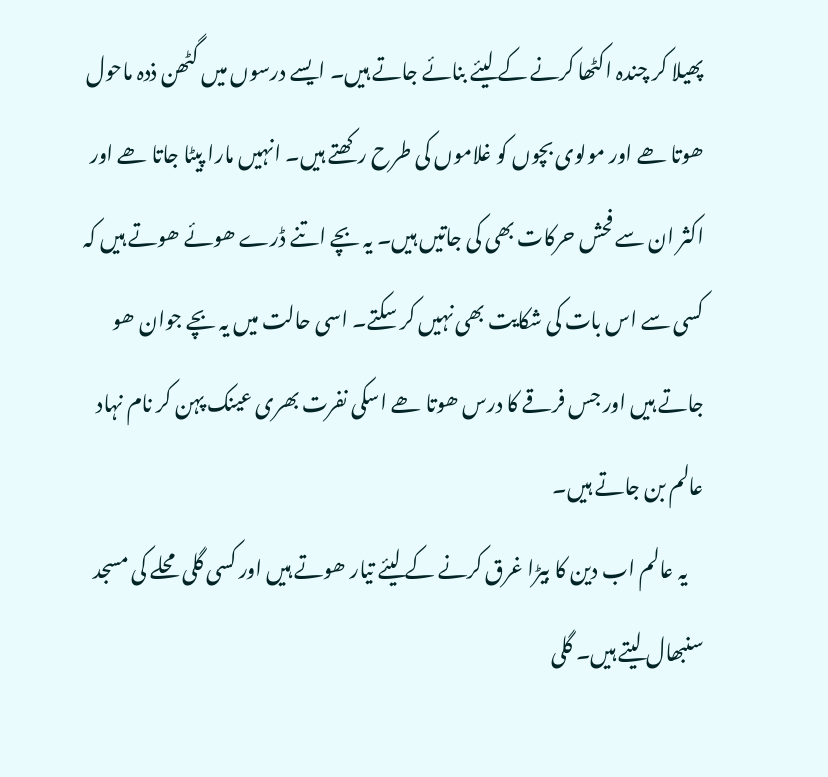پھیلا کر چندہ اکٹھا کرنے کے لیئے بنائے جاتے ہیں۔ ایسے درسوں میں گٹھن ذدہ ماحول ھوتا ھے اور مولوی بچوں کو غلاموں کی طرح رکھتے ہیں۔ انہیں مارا پیٹا جاتا ھے اور اکثر ان سے فحش حرکات بھی کی جاتیں ہیں۔ یہ بچے اتنے ڈرے ھوئے ھوتے ہیں کہ کسی سے اس بات کی شکایت بھی نہیں کر سکتے۔ اسی حالت میں یہ بچے جوان ھو جاتے ہیں اور جس فرقے کا درس ھوتا ھے اسکی نفرت بھری عینک پہن کر نام نہاد عالم بن جاتے ہیں۔
    یہ عالم اب دین کا بیڑا غرق کرنے کے لیئے تیار ھوتے ہیں اور کسی گلی محلے کی مسجد سنبھال لیتے ہیں۔ گلی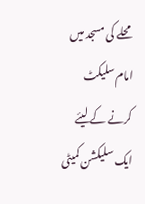محلے کی مسجد میں امام سلیکٹ کرنے کے لیئے ایک سلیکشن کمیٹی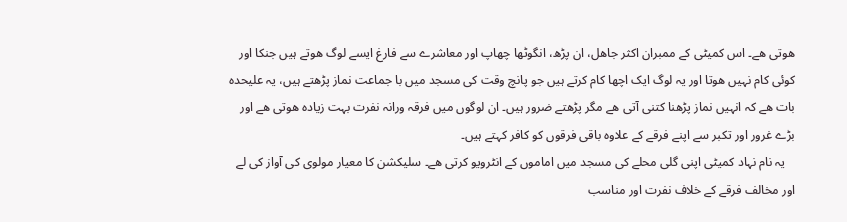ھوتی ھے۔ اس کمیٹی کے ممبران اکثر جاھل، ان پڑھ، انگوٹھا چھاپ اور معاشرے سے فارغ ایسے لوگ ھوتے ہیں جنکا اور کوئی کام نہیں ھوتا اور یہ لوگ ایک اچھا کام کرتے ہیں جو پانچ وقت کی مسجد میں با جماعت نماز پڑھتے ہیں، یہ علیحدہ بات ھے کہ انہیں نماز پڑھنا کتنی آتی ھے مگر پڑھتے ضرور ہیں۔ ان لوگوں میں فرقہ ورانہ نفرت بہت زیادہ ھوتی ھے اور بڑے غرور اور تکبر سے اپنے فرقے کے علاوہ باقی فرقوں کو کافر کہتے ہیں۔
   یہ نام نہاد کمیٹی اپنی گلی محلے کی مسجد میں اماموں کے انٹرویو کرتی ھے۔ سلیکشن کا معیار مولوی کی آواز کی لے اور مخالف فرقے کے خلاف نفرت اور مناسب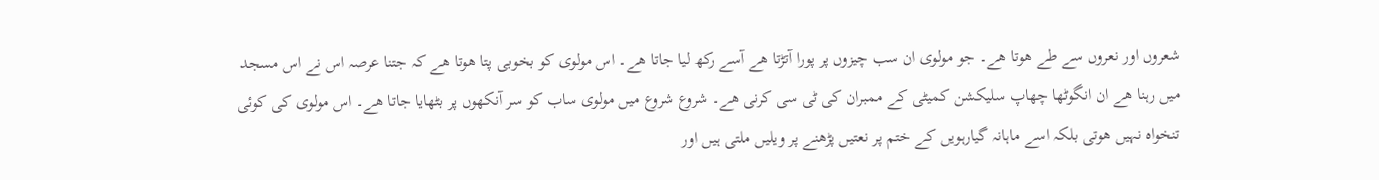شعروں اور نعروں سے طے ھوتا ھے۔ جو مولوی ان سب چیزوں پر پورا آتڑتا ھے آسے رکھ لیا جاتا ھے۔ اس مولوی کو بخوبی پتا ھوتا ھے کہ جتنا عرصہ اس نے اس مسجد میں رہنا ھے ان انگوٹھا چھاپ سلیکشن کمیٹی کے ممبران کی ٹی سی کرنی ھے۔ شروع شروع میں مولوی ساب کو سر آنکھوں پر بٹھایا جاتا ھے۔ اس مولوی کی کوئی تنخواہ نہیں ھوتی بلکہ اسے ماہانہ گیارہویں کے ختم پر نعتیں پڑھنے پر ویلیں ملتی ہیں اور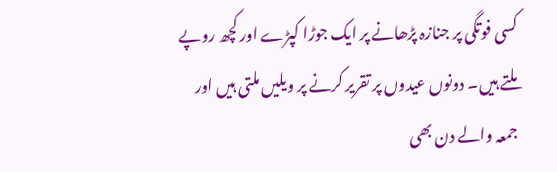کسی فوتگی پر جنازہ پڑھانے پر ایک جوڑا کپڑے اور کچھ روپے ملتے ہیں۔ دونوں عیدوں پر تقریر کرنے پر ویلیں ملتی ہیں اور جمعہ والے دن بھی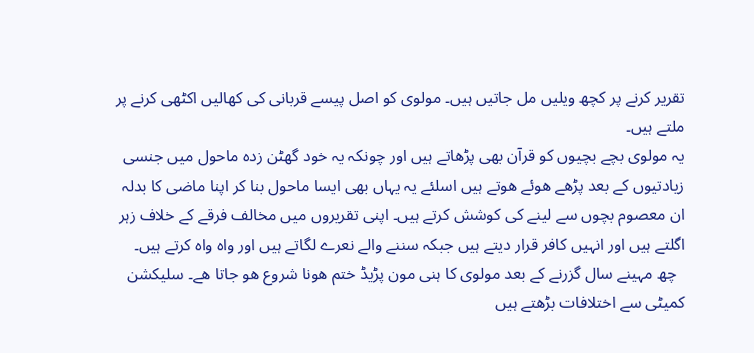تقریر کرنے پر کچھ ویلیں مل جاتیں ہیں۔ مولوی کو اصل پیسے قربانی کی کھالیں اکٹھی کرنے پر ملتے ہیں۔
یہ مولوی بچے بچیوں کو قرآن بھی پڑھاتے ہیں اور چونکہ یہ خود گھٹن زدہ ماحول میں جنسی زیادتیوں کے بعد پڑھے ھوئے ھوتے ہیں اسلئے یہ یہاں بھی ایسا ماحول بنا کر اپنا ماضی کا بدلہ ان معصوم بچوں سے لینے کی کوشش کرتے ہیں۔ اپنی تقریروں میں مخالف فرقے کے خلاف زہر اگلتے ہیں اور انہیں کافر قرار دیتے ہیں جبکہ سننے والے نعرے لگاتے ہیں اور واہ واہ کرتے ہیں۔
  چھ مہینے سال گزرنے کے بعد مولوی کا ہنی مون پڑیڈ ختم ھونا شروع ھو جاتا ھے۔ سلیکشن کمیٹی سے اختلافات بڑھتے ہیں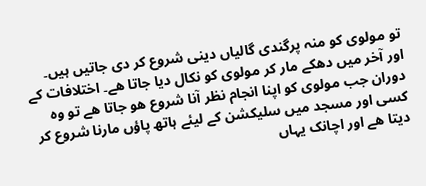تو مولوی کو منہ پرگندی گالیاں دینی شروع کر دی جاتیں ہیں۔ اور آخر میں دھکے مار کر مولوی کو نکال دیا جاتا ھے۔ اختلافات کے دوران جب مولوی کو اپنا انجام نظر آنا شروع ھو جاتا ھے تو وہ کسی اور مسجد میں سلیکشن کے لیئے ہاتھ پاؤں مارنا شروع کر دیتا ھے اور اچانک یہاں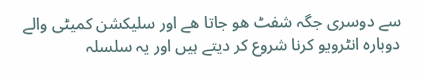سے دوسری جگہ شفٹ ھو جاتا ھے اور سلیکشن کمیٹی والے دوبارہ انٹرویو کرنا شروع کر دیتے ہیں اور یہ سلسلہ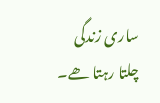ساری زندگی چلتا رہتا ھے۔